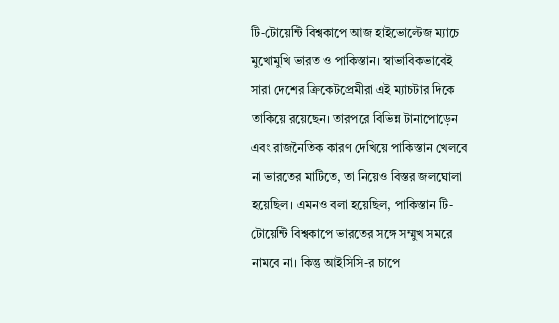টি-টোয়েন্টি বিশ্বকাপে আজ হাইভোল্টেজ ম্যাচে মুখোমুখি ভারত ও পাকিস্তান। স্বাভাবিকভাবেই সারা দেশের ক্রিকেটপ্রেমীরা এই ম্যাচটার দিকে তাকিয়ে রয়েছেন। তারপরে বিভিন্ন টানাপোড়েন এবং রাজনৈতিক কারণ দেখিয়ে পাকিস্তান খেলবে না ভারতের মাটিতে, তা নিয়েও বিস্তর জলঘোলা হয়েছিল। এমনও বলা হয়েছিল, পাকিস্তান টি-টোয়েন্টি বিশ্বকাপে ভারতের সঙ্গে সম্মুখ সমরে নামবে না। কিন্তু আইসিসি-র চাপে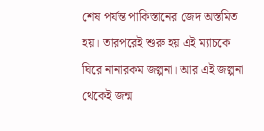শেষ পর্যন্ত পাকিস্তানের জেদ অস্তমিত হয়। তারপরেই শুরু হয় এই ম্যাচকে ঘিরে নানারকম জল্পনা। আর এই জল্পনা থেকেই জন্ম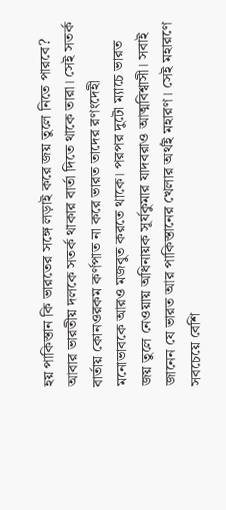হয় পাকিস্তান কি ভারতের সঙ্গে লড়াই করে জয় তুলে নিতে পারবে? আবার ভারতীয় দলকে সতর্ক থাকার বার্তা দিতে থাকে তারা। সেই সতর্ক বার্তায় কোনওরকম কর্ণপাত না করে ভারত তাদের রণংদেহী মনোভাবকে আরও মজবুত করতে থাকে। পরপর দুটো ম্যাচে ভারত জয় তুলে নেওয়ায় অধিনায়ক সূর্যকুমার যাদবরাও আত্মবিশ্বাসী। সবাই জানেন যে ভারত আর পাকিস্তানের খেলার অর্থই মহারণ। সেই মহারণে সবচেয়ে বেশি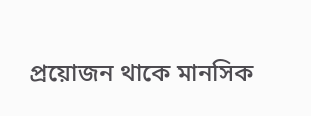প্রয়োজন থাকে মানসিক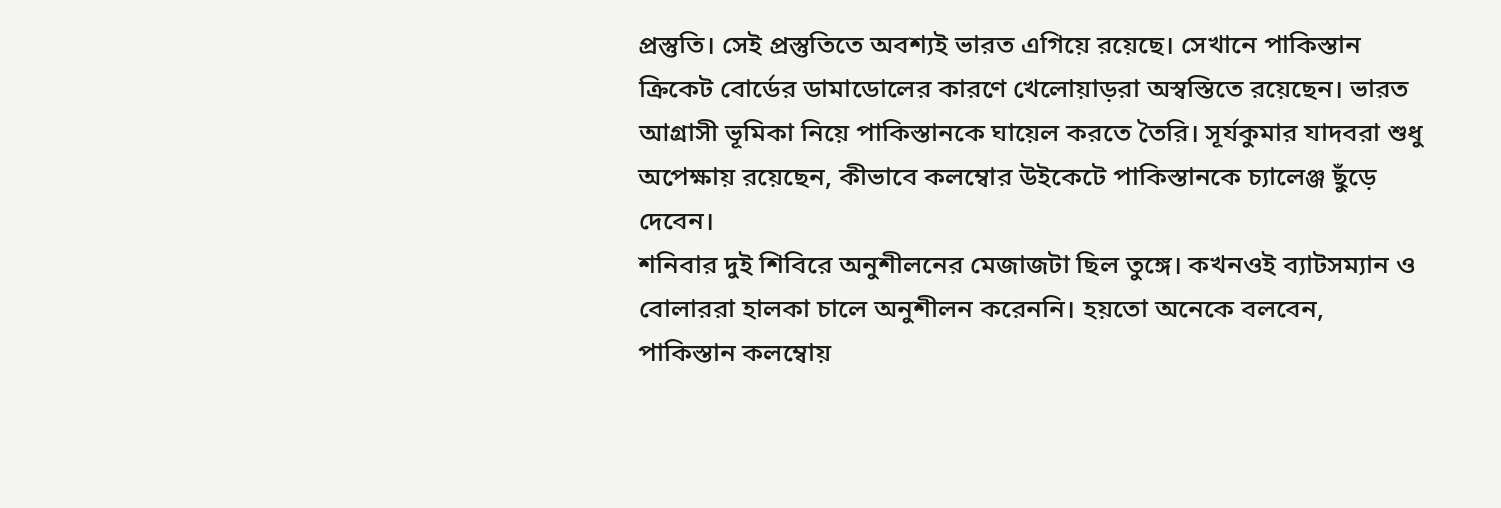প্রস্তুতি। সেই প্রস্তুতিতে অবশ্যই ভারত এগিয়ে রয়েছে। সেখানে পাকিস্তান ক্রিকেট বোর্ডের ডামাডোলের কারণে খেলোয়াড়রা অস্বস্তিতে রয়েছেন। ভারত আগ্রাসী ভূমিকা নিয়ে পাকিস্তানকে ঘায়েল করতে তৈরি। সূর্যকুমার যাদবরা শুধু অপেক্ষায় রয়েছেন, কীভাবে কলম্বোর উইকেটে পাকিস্তানকে চ্যালেঞ্জ ছুঁড়ে দেবেন।
শনিবার দুই শিবিরে অনুশীলনের মেজাজটা ছিল তুঙ্গে। কখনওই ব্যাটসম্যান ও বোলাররা হালকা চালে অনুশীলন করেননি। হয়তো অনেকে বলবেন, পাকিস্তান কলম্বোয়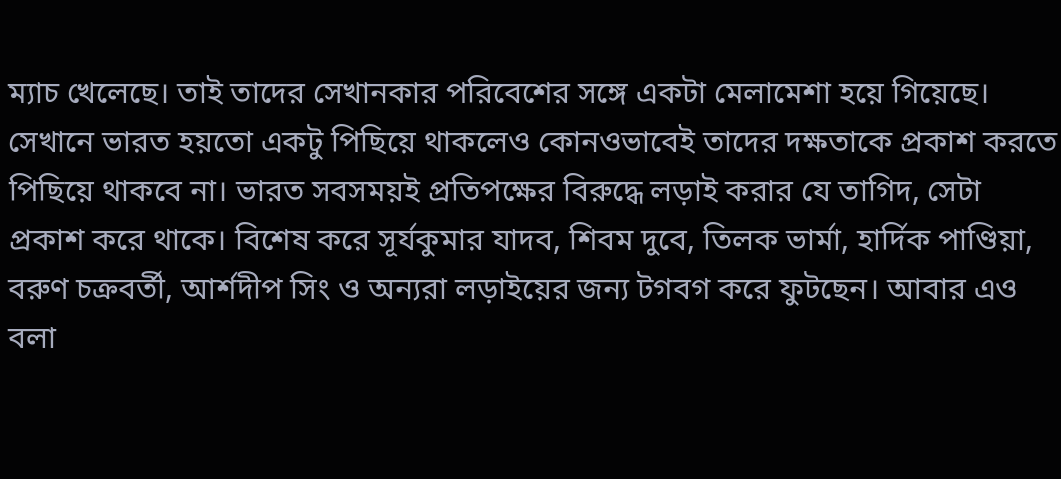ম্যাচ খেলেছে। তাই তাদের সেখানকার পরিবেশের সঙ্গে একটা মেলামেশা হয়ে গিয়েছে। সেখানে ভারত হয়তো একটু পিছিয়ে থাকলেও কোনওভাবেই তাদের দক্ষতাকে প্রকাশ করতে পিছিয়ে থাকবে না। ভারত সবসময়ই প্রতিপক্ষের বিরুদ্ধে লড়াই করার যে তাগিদ, সেটা প্রকাশ করে থাকে। বিশেষ করে সূর্যকুমার যাদব, শিবম দুবে, তিলক ভার্মা, হার্দিক পাণ্ডিয়া, বরুণ চক্রবর্তী, আর্শদীপ সিং ও অন্যরা লড়াইয়ের জন্য টগবগ করে ফুটছেন। আবার এও বলা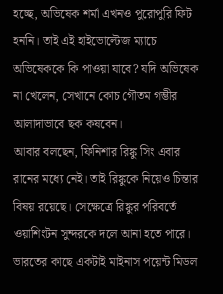হচ্ছে, অভিষেক শর্মা এখনও পুরোপুরি ফিট হননি। তাই এই হাইভোল্টেজ ম্যাচে অভিষেককে কি পাওয়া যাবে? যদি অভিষেক না খেলেন, সেখানে কোচ গৌতম গম্ভীর আলাদাভাবে ছক কষবেন।
আবার বলছেন, ফিনিশার রিঙ্কু সিং এবার রানের মধ্যে নেই। তাই রিঙ্কুকে নিয়েও চিন্তার বিষয় রয়েছে। সেক্ষেত্রে রিঙ্কুর পরিবর্তে ওয়াশিংটন সুন্দরকে দলে আনা হতে পারে। ভারতের কাছে একটাই মাইনাস পয়েন্ট মিডল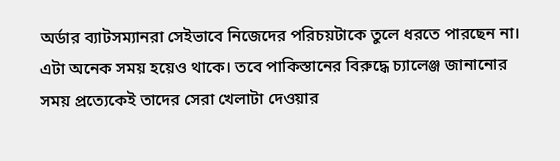অর্ডার ব্যাটসম্যানরা সেইভাবে নিজেদের পরিচয়টাকে তুলে ধরতে পারছেন না। এটা অনেক সময় হয়েও থাকে। তবে পাকিস্তানের বিরুদ্ধে চ্যালেঞ্জ জানানোর সময় প্রত্যেকেই তাদের সেরা খেলাটা দেওয়ার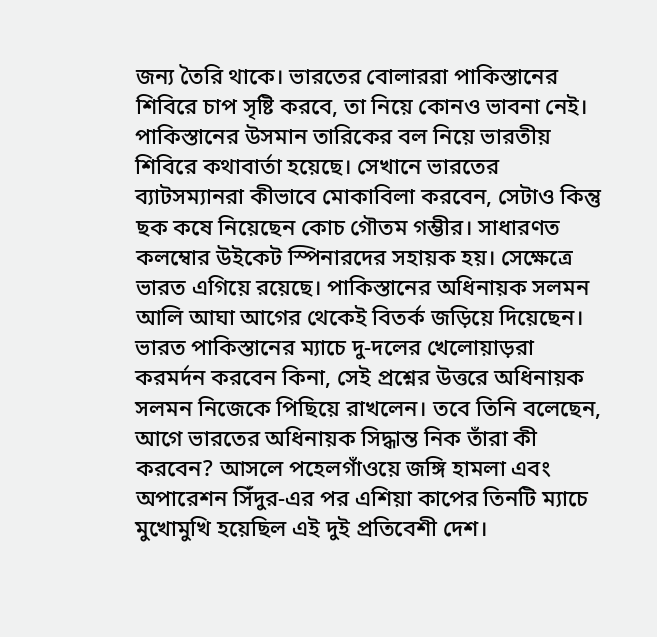জন্য তৈরি থাকে। ভারতের বোলাররা পাকিস্তানের শিবিরে চাপ সৃষ্টি করবে, তা নিয়ে কোনও ভাবনা নেই। পাকিস্তানের উসমান তারিকের বল নিয়ে ভারতীয় শিবিরে কথাবার্তা হয়েছে। সেখানে ভারতের ব্যাটসম্যানরা কীভাবে মোকাবিলা করবেন, সেটাও কিন্তু ছক কষে নিয়েছেন কোচ গৌতম গম্ভীর। সাধারণত কলম্বোর উইকেট স্পিনারদের সহায়ক হয়। সেক্ষেত্রে ভারত এগিয়ে রয়েছে। পাকিস্তানের অধিনায়ক সলমন আলি আঘা আগের থেকেই বিতর্ক জড়িয়ে দিয়েছেন। ভারত পাকিস্তানের ম্যাচে দু-দলের খেলোয়াড়রা করমর্দন করবেন কিনা, সেই প্রশ্নের উত্তরে অধিনায়ক সলমন নিজেকে পিছিয়ে রাখলেন। তবে তিনি বলেছেন, আগে ভারতের অধিনায়ক সিদ্ধান্ত নিক তাঁরা কী করবেন? আসলে পহেলগাঁওয়ে জঙ্গি হামলা এবং অপারেশন সিঁদুর-এর পর এশিয়া কাপের তিনটি ম্যাচে মুখোমুখি হয়েছিল এই দুই প্রতিবেশী দেশ।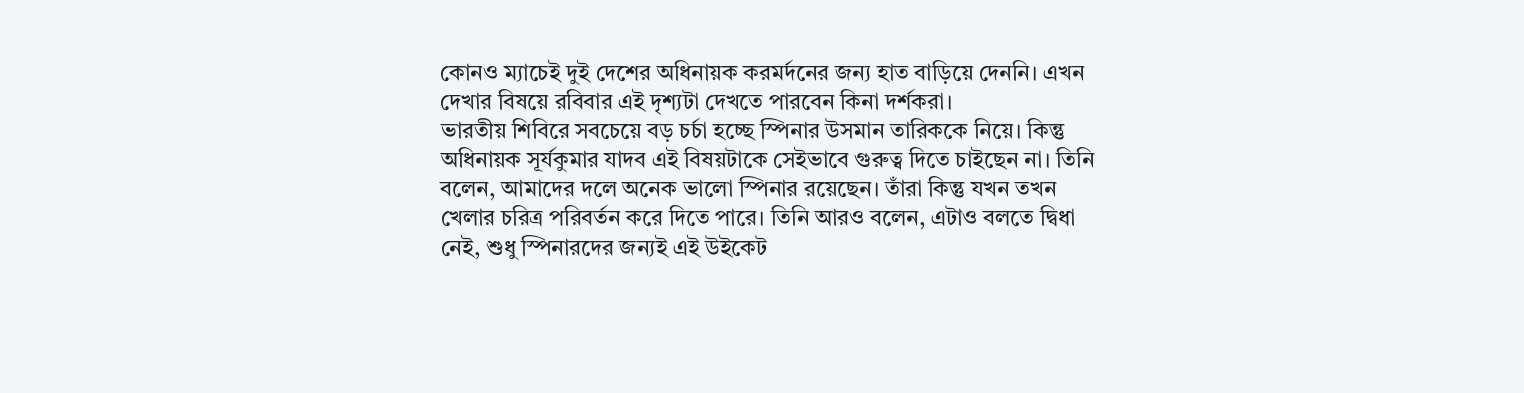কোনও ম্যাচেই দুই দেশের অধিনায়ক করমর্দনের জন্য হাত বাড়িয়ে দেননি। এখন দেখার বিষয়ে রবিবার এই দৃশ্যটা দেখতে পারবেন কিনা দর্শকরা।
ভারতীয় শিবিরে সবচেয়ে বড় চর্চা হচ্ছে স্পিনার উসমান তারিককে নিয়ে। কিন্তু অধিনায়ক সূর্যকুমার যাদব এই বিষয়টাকে সেইভাবে গুরুত্ব দিতে চাইছেন না। তিনি বলেন, আমাদের দলে অনেক ভালো স্পিনার রয়েছেন। তাঁরা কিন্তু যখন তখন খেলার চরিত্র পরিবর্তন করে দিতে পারে। তিনি আরও বলেন, এটাও বলতে দ্বিধা নেই, শুধু স্পিনারদের জন্যই এই উইকেট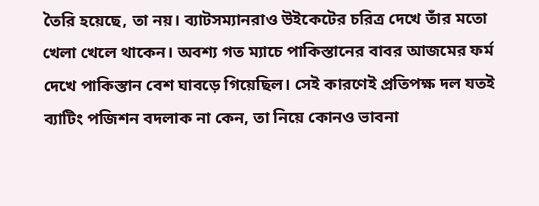তৈরি হয়েছে, তা নয়। ব্যাটসম্যানরাও উইকেটের চরিত্র দেখে তাঁর মতো খেলা খেলে থাকেন। অবশ্য গত ম্যাচে পাকিস্তানের বাবর আজমের ফর্ম দেখে পাকিস্তান বেশ ঘাবড়ে গিয়েছিল। সেই কারণেই প্রতিপক্ষ দল যতই ব্যাটিং পজিশন বদলাক না কেন, তা নিয়ে কোনও ভাবনা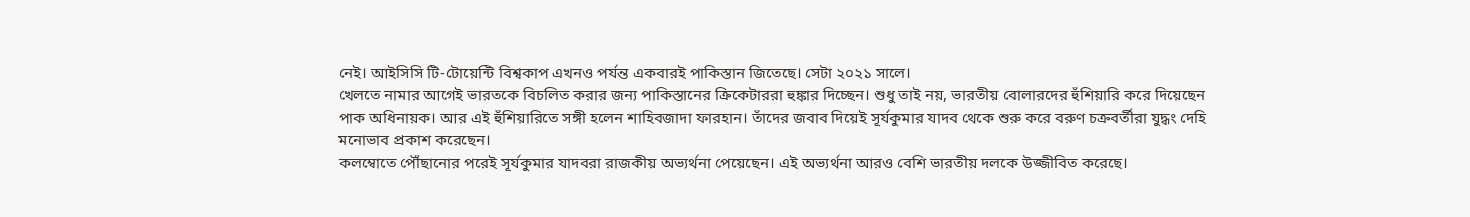নেই। আইসিসি টি-টোয়েন্টি বিশ্বকাপ এখনও পর্যন্ত একবারই পাকিস্তান জিতেছে। সেটা ২০২১ সালে।
খেলতে নামার আগেই ভারতকে বিচলিত করার জন্য পাকিস্তানের ক্রিকেটাররা হুঙ্কার দিচ্ছেন। শুধু তাই নয়, ভারতীয় বোলারদের হুঁশিয়ারি করে দিয়েছেন পাক অধিনায়ক। আর এই হুঁশিয়ারিতে সঙ্গী হলেন শাহিবজাদা ফারহান। তাঁদের জবাব দিয়েই সূর্যকুমার যাদব থেকে শুরু করে বরুণ চক্রবর্তীরা যুদ্ধং দেহি মনোভাব প্রকাশ করেছেন।
কলম্বোতে পৌঁছানোর পরেই সূর্যকুমার যাদবরা রাজকীয় অভ্যর্থনা পেয়েছেন। এই অভ্যর্থনা আরও বেশি ভারতীয় দলকে উজ্জীবিত করেছে।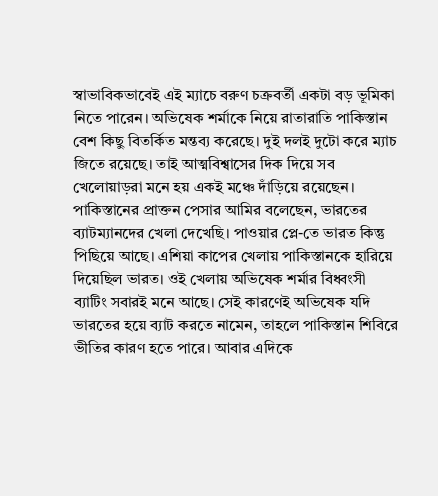স্বাভাবিকভাবেই এই ম্যাচে বরুণ চক্রবর্তী একটা বড় ভূমিকা নিতে পারেন। অভিষেক শর্মাকে নিয়ে রাতারাতি পাকিস্তান বেশ কিছু বিতর্কিত মন্তব্য করেছে। দুই দলই দুটো করে ম্যাচ জিতে রয়েছে। তাই আত্মবিশ্বাসের দিক দিয়ে সব খেলোয়াড়রা মনে হয় একই মঞ্চে দাঁড়িয়ে রয়েছেন। পাকিস্তানের প্রাক্তন পেসার আমির বলেছেন, ভারতের ব্যাটম্যানদের খেলা দেখেছি। পাওয়ার প্লে-তে ভারত কিন্তু পিছিয়ে আছে। এশিয়া কাপের খেলায় পাকিস্তানকে হারিয়ে দিয়েছিল ভারত। ওই খেলায় অভিষেক শর্মার বিধ্বংসী ব্যাটিং সবারই মনে আছে। সেই কারণেই অভিষেক যদি ভারতের হয়ে ব্যাট করতে নামেন, তাহলে পাকিস্তান শিবিরে ভীতির কারণ হতে পারে। আবার এদিকে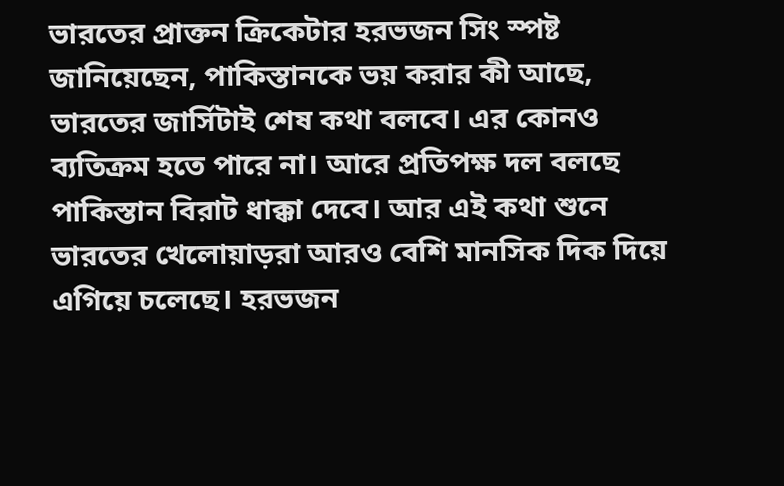ভারতের প্রাক্তন ক্রিকেটার হরভজন সিং স্পষ্ট জানিয়েছেন, পাকিস্তানকে ভয় করার কী আছে, ভারতের জার্সিটাই শেষ কথা বলবে। এর কোনও ব্যতিক্রম হতে পারে না। আরে প্রতিপক্ষ দল বলছে পাকিস্তান বিরাট ধাক্কা দেবে। আর এই কথা শুনে ভারতের খেলোয়াড়রা আরও বেশি মানসিক দিক দিয়ে এগিয়ে চলেছে। হরভজন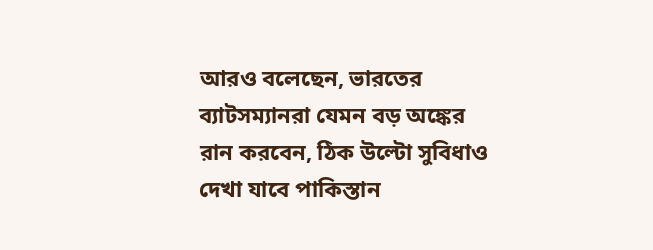আরও বলেছেন, ভারতের ব্যাটসম্যানরা যেমন বড় অঙ্কের রান করবেন, ঠিক উল্টো সুবিধাও দেখা যাবে পাকিস্তান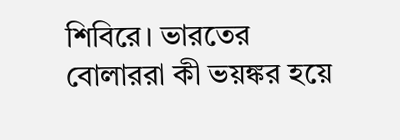শিবিরে। ভারতের বোলাররা কী ভয়ঙ্কর হয়ে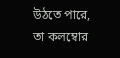উঠতে পারে, তা কলম্বোর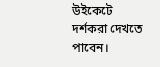উইকেটে দর্শকরা দেখতে পাবেন।